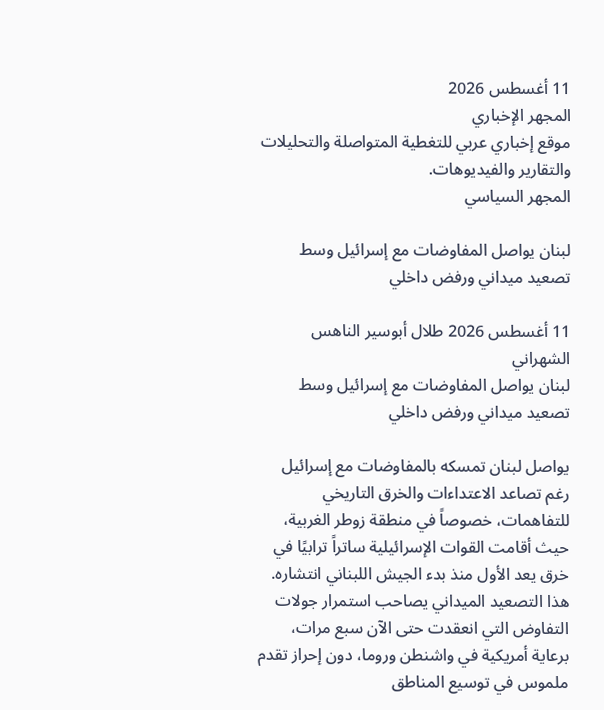11 أغسطس 2026
المجهر الإخباري
موقع إخباري عربي للتغطية المتواصلة والتحليلات والتقارير والفيديوهات.
المجهر السياسي

لبنان يواصل المفاوضات مع إسرائيل وسط تصعيد ميداني ورفض داخلي

11 أغسطس 2026 طلال أبوسير الناهس الشهراني
لبنان يواصل المفاوضات مع إسرائيل وسط تصعيد ميداني ورفض داخلي

يواصل لبنان تمسكه بالمفاوضات مع إسرائيل رغم تصاعد الاعتداءات والخرق التاريخي للتفاهمات، خصوصاً في منطقة زوطر الغربية، حيث أقامت القوات الإسرائيلية ساتراً ترابيًا في خرق يعد الأول منذ بدء الجيش اللبناني انتشاره. هذا التصعيد الميداني يصاحب استمرار جولات التفاوض التي انعقدت حتى الآن سبع مرات، برعاية أمريكية في واشنطن وروما، دون إحراز تقدم ملموس في توسيع المناطق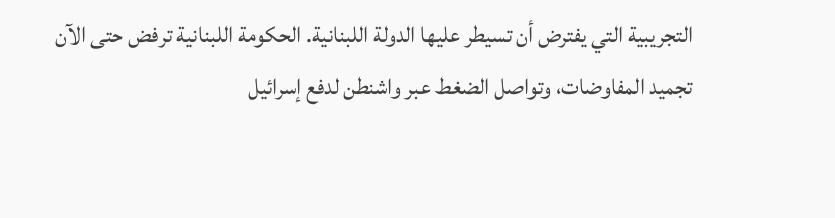التجريبية التي يفترض أن تسيطر عليها الدولة اللبنانية. الحكومة اللبنانية ترفض حتى الآن تجميد المفاوضات، وتواصل الضغط عبر واشنطن لدفع إسرائيل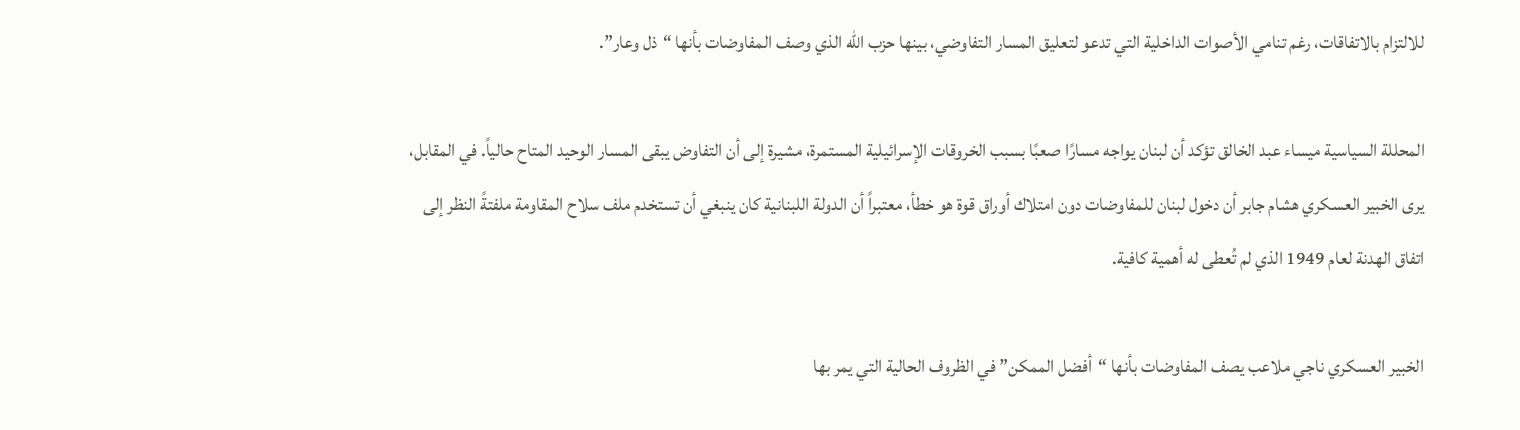للالتزام بالاتفاقات، رغم تنامي الأصوات الداخلية التي تدعو لتعليق المسار التفاوضي، بينها حزب الله الذي وصف المفاوضات بأنها “ذل وعار”.

المحللة السياسية ميساء عبد الخالق تؤكد أن لبنان يواجه مسارًا صعبًا بسبب الخروقات الإسرائيلية المستمرة، مشيرة إلى أن التفاوض يبقى المسار الوحيد المتاح حالياً. في المقابل، يرى الخبير العسكري هشام جابر أن دخول لبنان للمفاوضات دون امتلاك أوراق قوة هو خطأ، معتبراً أن الدولة اللبنانية كان ينبغي أن تستخدم ملف سلاح المقاومة ملفتةً النظر إلى اتفاق الهدنة لعام 1949 الذي لم تُعطى له أهمية كافية.

الخبير العسكري ناجي ملاعب يصف المفاوضات بأنها “أفضل الممكن” في الظروف الحالية التي يمر بها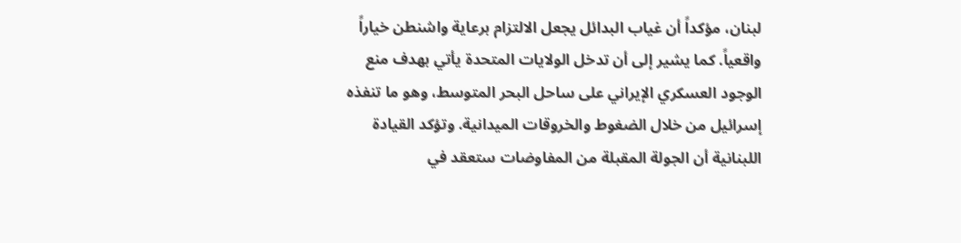لبنان، مؤكداً أن غياب البدائل يجعل الالتزام برعاية واشنطن خياراً واقعياً. كما يشير إلى أن تدخل الولايات المتحدة يأتي بهدف منع الوجود العسكري الإيراني على ساحل البحر المتوسط، وهو ما تنفذه إسرائيل من خلال الضغوط والخروقات الميدانية. وتؤكد القيادة اللبنانية أن الجولة المقبلة من المفاوضات ستعقد في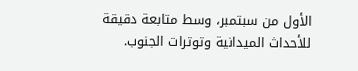الأول من سبتمبر، وسط متابعة دقيقة للأحداث الميدانية وتوترات الجنوب.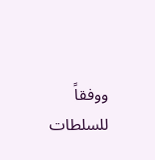ووفقاً للسلطات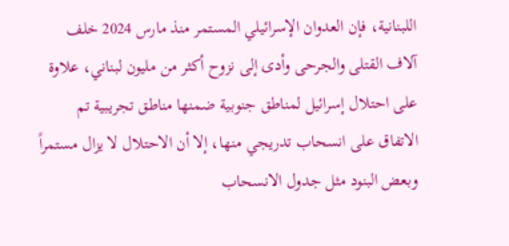اللبنانية، فإن العدوان الإسرائيلي المستمر منذ مارس 2024 خلف آلاف القتلى والجرحى وأدى إلى نزوح أكثر من مليون لبناني، علاوة على احتلال إسرائيل لمناطق جنوبية ضمنها مناطق تجريبية تم الاتفاق على انسحاب تدريجي منها، إلا أن الاحتلال لا يزال مستمراً وبعض البنود مثل جدول الانسحاب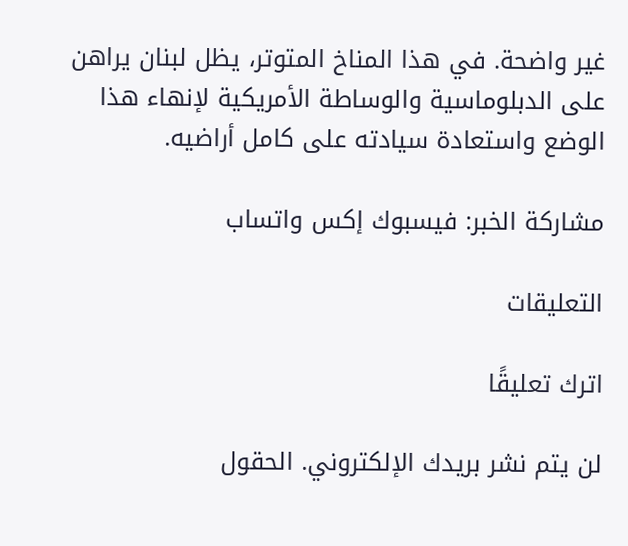غير واضحة. في هذا المناخ المتوتر، يظل لبنان يراهن على الدبلوماسية والوساطة الأمريكية لإنهاء هذا الوضع واستعادة سيادته على كامل أراضيه.

مشاركة الخبر: فيسبوك إكس واتساب

التعليقات

اترك تعليقًا

لن يتم نشر بريدك الإلكتروني. الحقول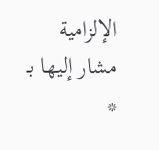الإلزامية مشار إليها بـ *